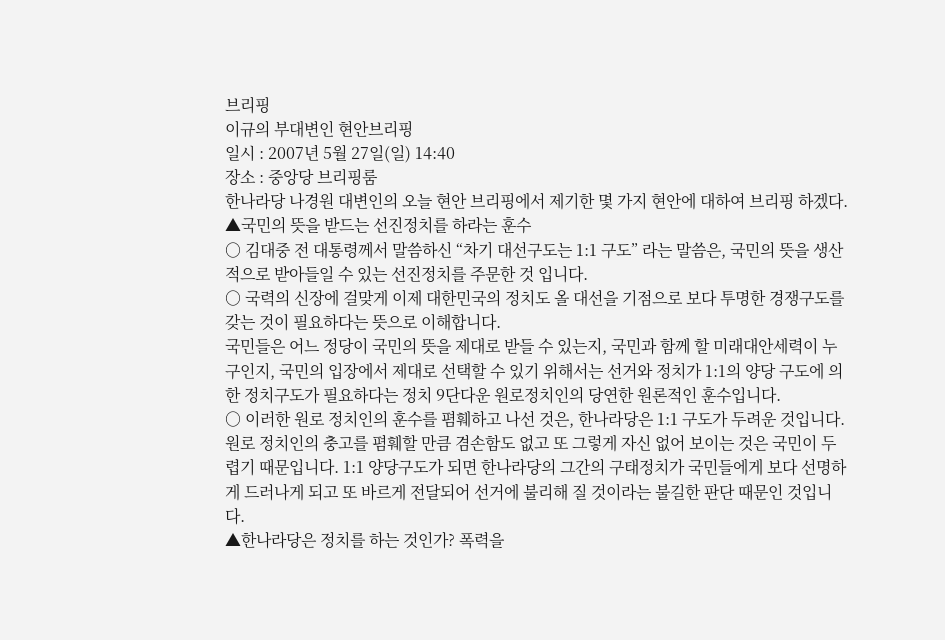브리핑
이규의 부대변인 현안브리핑
일시 : 2007년 5월 27일(일) 14:40
장소 : 중앙당 브리핑룸
한나라당 나경원 대변인의 오늘 현안 브리핑에서 제기한 몇 가지 현안에 대하여 브리핑 하겠다.
▲국민의 뜻을 받드는 선진정치를 하라는 훈수
○ 김대중 전 대통령께서 말씀하신 “차기 대선구도는 1:1 구도” 라는 말씀은, 국민의 뜻을 생산적으로 받아들일 수 있는 선진정치를 주문한 것 입니다.
○ 국력의 신장에 걸맞게 이제 대한민국의 정치도 올 대선을 기점으로 보다 투명한 경쟁구도를 갖는 것이 필요하다는 뜻으로 이해합니다.
국민들은 어느 정당이 국민의 뜻을 제대로 받들 수 있는지, 국민과 함께 할 미래대안세력이 누구인지, 국민의 입장에서 제대로 선택할 수 있기 위해서는 선거와 정치가 1:1의 양당 구도에 의한 정치구도가 필요하다는 정치 9단다운 원로정치인의 당연한 원론적인 훈수입니다.
○ 이러한 원로 정치인의 훈수를 폄훼하고 나선 것은, 한나라당은 1:1 구도가 두려운 것입니다. 원로 정치인의 충고를 폄훼할 만큼 겸손함도 없고 또 그렇게 자신 없어 보이는 것은 국민이 두렵기 때문입니다. 1:1 양당구도가 되면 한나라당의 그간의 구태정치가 국민들에게 보다 선명하게 드러나게 되고 또 바르게 전달되어 선거에 불리해 질 것이라는 불길한 판단 때문인 것입니다.
▲한나라당은 정치를 하는 것인가? 폭력을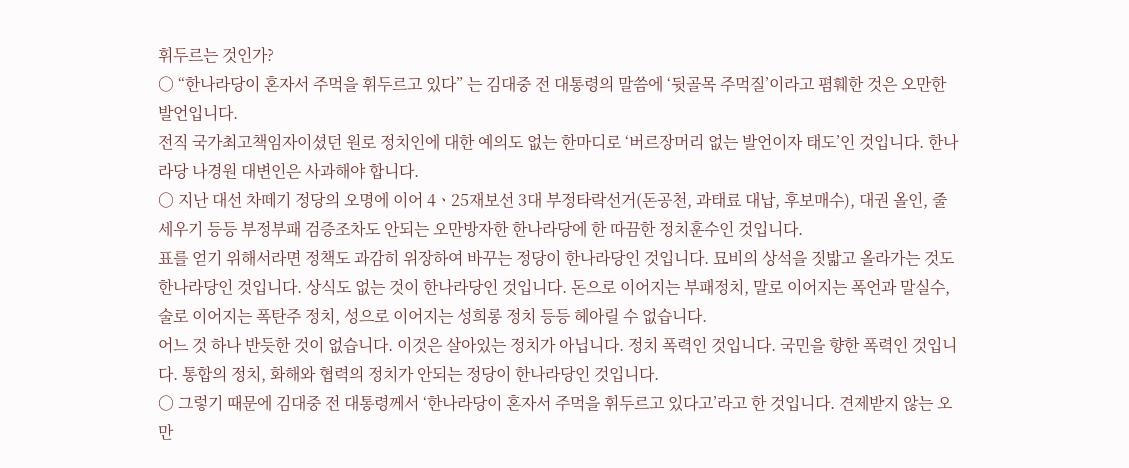휘두르는 것인가?
○ “한나라당이 혼자서 주먹을 휘두르고 있다” 는 김대중 전 대통령의 말씀에 ‘뒷골목 주먹질’이라고 폄훼한 것은 오만한 발언입니다.
전직 국가최고책임자이셨던 원로 정치인에 대한 예의도 없는 한마디로 ‘버르장머리 없는 발언이자 태도’인 것입니다. 한나라당 나경원 대변인은 사과해야 합니다.
○ 지난 대선 차떼기 정당의 오명에 이어 4ㆍ25재보선 3대 부정타락선거(돈공천, 과태료 대납, 후보매수), 대권 올인, 줄 세우기 등등 부정부패 검증조차도 안되는 오만방자한 한나라당에 한 따끔한 정치훈수인 것입니다.
표를 얻기 위해서라면 정책도 과감히 위장하여 바꾸는 정당이 한나라당인 것입니다. 묘비의 상석을 짓밟고 올라가는 것도 한나라당인 것입니다. 상식도 없는 것이 한나라당인 것입니다. 돈으로 이어지는 부패정치, 말로 이어지는 폭언과 말실수, 술로 이어지는 폭탄주 정치, 성으로 이어지는 성희롱 정치 등등 헤아릴 수 없습니다.
어느 것 하나 반듯한 것이 없습니다. 이것은 살아있는 정치가 아닙니다. 정치 폭력인 것입니다. 국민을 향한 폭력인 것입니다. 통합의 정치, 화해와 협력의 정치가 안되는 정당이 한나라당인 것입니다.
○ 그렇기 때문에 김대중 전 대통령께서 ‘한나라당이 혼자서 주먹을 휘두르고 있다고’라고 한 것입니다. 견제받지 않는 오만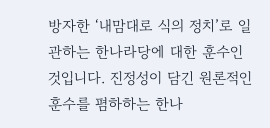방자한 ‘내맘대로 식의 정치’로 일관하는 한나라당에 대한 훈수인 것입니다. 진정성이 담긴 원론적인 훈수를 폄하하는 한나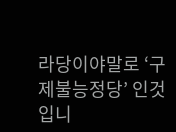라당이야말로 ‘구제불능정당’ 인것입니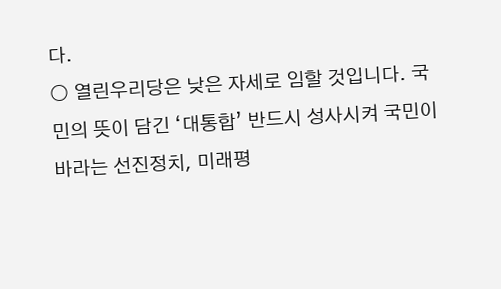다.
○ 열린우리당은 낮은 자세로 임할 것입니다. 국민의 뜻이 담긴 ‘대통합’ 반드시 성사시켜 국민이 바라는 선진정치, 미래평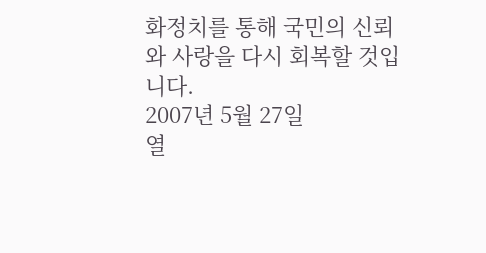화정치를 통해 국민의 신뢰와 사랑을 다시 회복할 것입니다.
2007년 5월 27일
열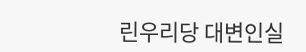린우리당 대변인실